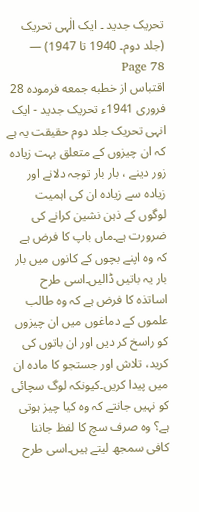تحریک جدید ۔ ایک الٰہی تحریک (جلد دوم۔ 1940 تا 1947) — Page 78
اقتباس از خطبه جمعه فرموده 28 فروری 1941ء تحریک جدید - ایک انہی تحریک جلد دوم حقیقت یہ ہے کہ ان چیزوں کے متعلق بہت زیادہ زور دینے ، بار بار توجہ دلانے اور زیادہ سے زیادہ ان کی اہمیت لوگوں کے ذہن نشین کرانے کی ضرورت ہے۔ماں باپ کا فرض ہے کہ وہ اپنے بچوں کے کانوں میں بار بار یہ باتیں ڈالیں۔اسی طرح اساتذہ کا فرض ہے کہ وہ طالب علموں کے دماغوں میں ان چیزوں کو راسخ کر دیں اور ان باتوں کی کرید، تلاش اور جستجو کا مادہ ان میں پیدا کریں۔کیونکہ لوگ سچائی کو نہیں جانتے کہ وہ کیا چیز ہوتی ہے؟ وہ صرف سچ کا لفظ جاننا کافی سمجھ لیتے ہیں۔اسی طرح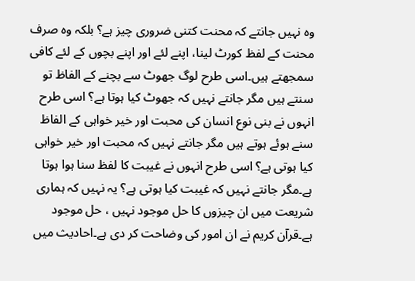وہ نہیں جانتے کہ محنت کتنی ضروری چیز ہے؟ بلکہ وہ صرف محنت کے لفظ کورٹ لینا، اپنے لئے اور اپنے بچوں کے لئے کافی سمجھتے ہیں۔اسی طرح لوگ جھوٹ سے بچنے کے الفاظ تو سنتے ہیں مگر جانتے نہیں کہ جھوٹ کیا ہوتا ہے؟ اسی طرح انہوں نے بنی نوع انسان کی محبت اور خیر خواہی کے الفاظ سنے ہوئے ہوتے ہیں مگر جانتے نہیں کہ محبت اور خیر خواہی کیا ہوتی ہے؟ اسی طرح انہوں نے غیبت کا لفظ سنا ہوا ہوتا ہے۔مگر جانتے نہیں کہ غیبت کیا ہوتی ہے؟ یہ نہیں کہ ہماری شریعت میں ان چیزوں کا حل موجود نہیں ، حل موجود ہے۔قرآن کریم نے ان امور کی وضاحت کر دی ہے۔احادیث میں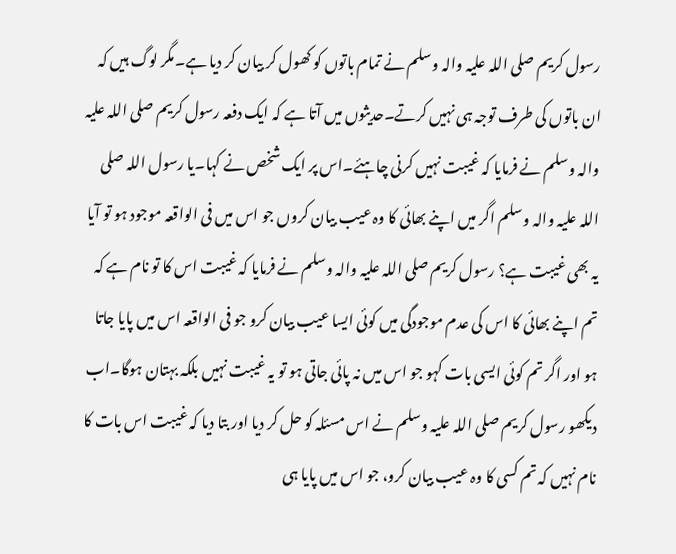رسول کریم صلی اللہ علیہ والہ وسلم نے تمام باتوں کو کھول کر بیان کر دیا ہے۔مگر لوگ ہیں کہ ان باتوں کی طرف توجہ ہی نہیں کرتے۔حدیثوں میں آتا ہے کہ ایک دفعہ رسول کریم صلی اللہ علیہ والہ وسلم نے فرمایا کہ غیبت نہیں کرنی چاہئے۔اس پر ایک شخص نے کہا۔یا رسول اللہ صلی اللہ علیہ والہ وسلم اگر میں اپنے بھائی کا وہ عیب بیان کروں جو اس میں فی الواقعہ موجود ہو تو آیا یہ بھی غیبت ہے؟ رسول کریم صلی اللہ علیہ والہ وسلم نے فرمایا کہ غیبت اس کا تو نام ہے کہ تم اپنے بھائی کا اس کی عدم موجودگی میں کوئی ایسا عیب بیان کرو جو فی الواقعہ اس میں پایا جاتا ہو اور اگر تم کوئی ایسی بات کہو جو اس میں نہ پائی جاتی ہو تو یہ غیبت نہیں بلکہ بہتان ہوگا۔اب دیکھو رسول کریم صلی اللہ علیہ وسلم نے اس مسئلہ کو حل کر دیا اور بتا دیا کہ غیبت اس بات کا نام نہیں کہ تم کسی کا وہ عیب بیان کرو، جو اس میں پایا ہی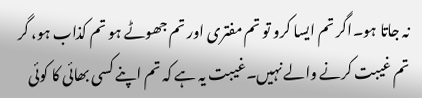نہ جاتا ہو۔اگر تم ایسا کرو تو تم مفتری اور تم جھوٹے ہو تم کذاب ہو، گر تم غیبت کرنے والے نہیں۔غیبت یہ ہے کہ تم اپنے کسی بھائی کا کوئی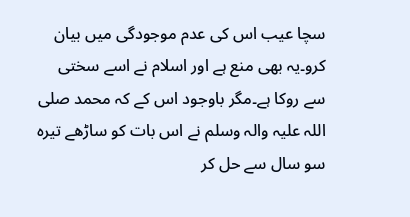سچا عیب اس کی عدم موجودگی میں بیان کرو۔یہ بھی منع ہے اور اسلام نے اسے سختی سے روکا ہے۔مگر باوجود اس کے کہ محمد صلی اللہ علیہ والہ وسلم نے اس بات کو ساڑھے تیرہ سو سال سے حل کر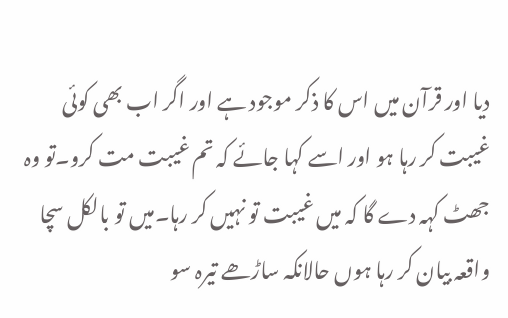دیا اور قرآن میں اس کا ذکر موجود ہے اور اگر اب بھی کوئی غیبت کر رہا ہو اور اسے کہا جائے کہ تم غیبت مت کرو۔تو وہ جھٹ کہہ دے گا کہ میں غیبت تو نہیں کر رہا۔میں تو بالکل سچا واقعہ بیان کر رہا ہوں حالانکہ ساڑھے تیرہ سو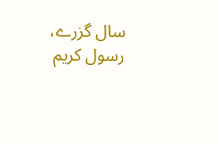سال گزرے، رسول کریم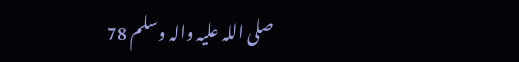صلی اللہ علیہ والہ وسلم 78